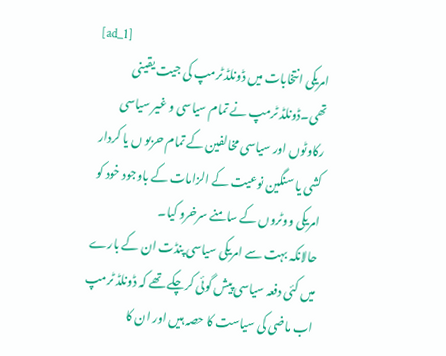[ad_1]
امریکی انتخابات میں ڈونلڈ ٹرمپ کی جیت یقینی تھی۔ڈونلڈ ٹرمپ نے تمام سیاسی و غیر سیاسی رکاوٹوں اور سیاسی مخالفین کے تمام حربو ں یا کردار کشی یا سنگین نوعیت کے الزامات کے باوجود خود کو امریکی ووٹروں کے سامنے سرخرو کیا۔
حالانکہ بہت سے امریکی سیاسی پنڈت ان کے بارے میں کئی دفعہ سیاسی پیش گوئی کرچکے تھے کہ ڈونلڈ ٹرمپ اب ماضی کی سیاست کا حصہ ہیں اور ان کا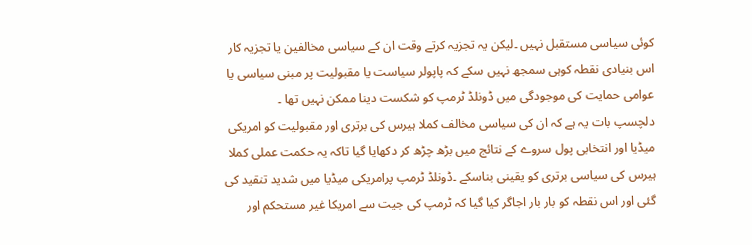کوئی سیاسی مستقبل نہیں ۔لیکن یہ تجزیہ کرتے وقت ان کے سیاسی مخالفین یا تجزیہ کار اس بنیادی نقطہ کوہی سمجھ نہیں سکے کہ پاپولر سیاست یا مقبولیت پر مبنی سیاسی یا عوامی حمایت کی موجودگی میں ڈونلڈ ٹرمپ کو شکست دینا ممکن نہیں تھا ۔
دلچسپ بات یہ ہے کہ ان کی سیاسی مخالف کملا ہیرس کی برتری اور مقبولیت کو امریکی میڈیا اور انتخابی پول سروے کے نتائج میں بڑھ چڑھ کر دکھایا گیا تاکہ یہ حکمت عملی کملا ہیرس کی سیاسی برتری کو یقینی بناسکے ۔ڈونلڈ ٹرمپ پرامریکی میڈیا میں شدید تنقید کی گئی اور اس نقطہ کو بار بار اجاگر کیا گیا کہ ٹرمپ کی جیت سے امریکا غیر مستحکم اور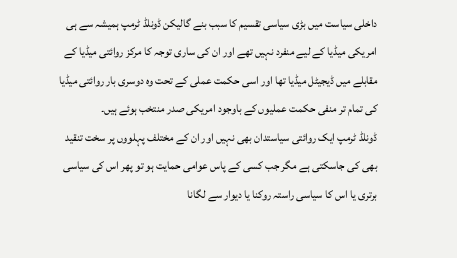داخلی سیاست میں بڑی سیاسی تقسیم کا سبب بنے گالیکن ڈونلڈ ٹرمپ ہمیشہ سے ہی امریکی میڈیا کے لیے منفرد نہیں تھے اور ان کی ساری توجہ کا مرکز روائتی میڈیا کے مقابلے میں ڈیجیٹل میڈیا تھا اور اسی حکمت عملی کے تحت وہ دوسری بار روائتی میڈیا کی تمام تر منفی حکمت عملیوں کے باوجود امریکی صدر منتخب ہوئے ہیں۔
ڈونلڈ ٹرمپ ایک روائتی سیاستدان بھی نہیں اور ان کے مختلف پہلووں پر سخت تنقید بھی کی جاسکتی ہے مگر جب کسی کے پاس عوامی حمایت ہو تو پھر اس کی سیاسی برتری یا اس کا سیاسی راستہ روکنا یا دیوار سے لگانا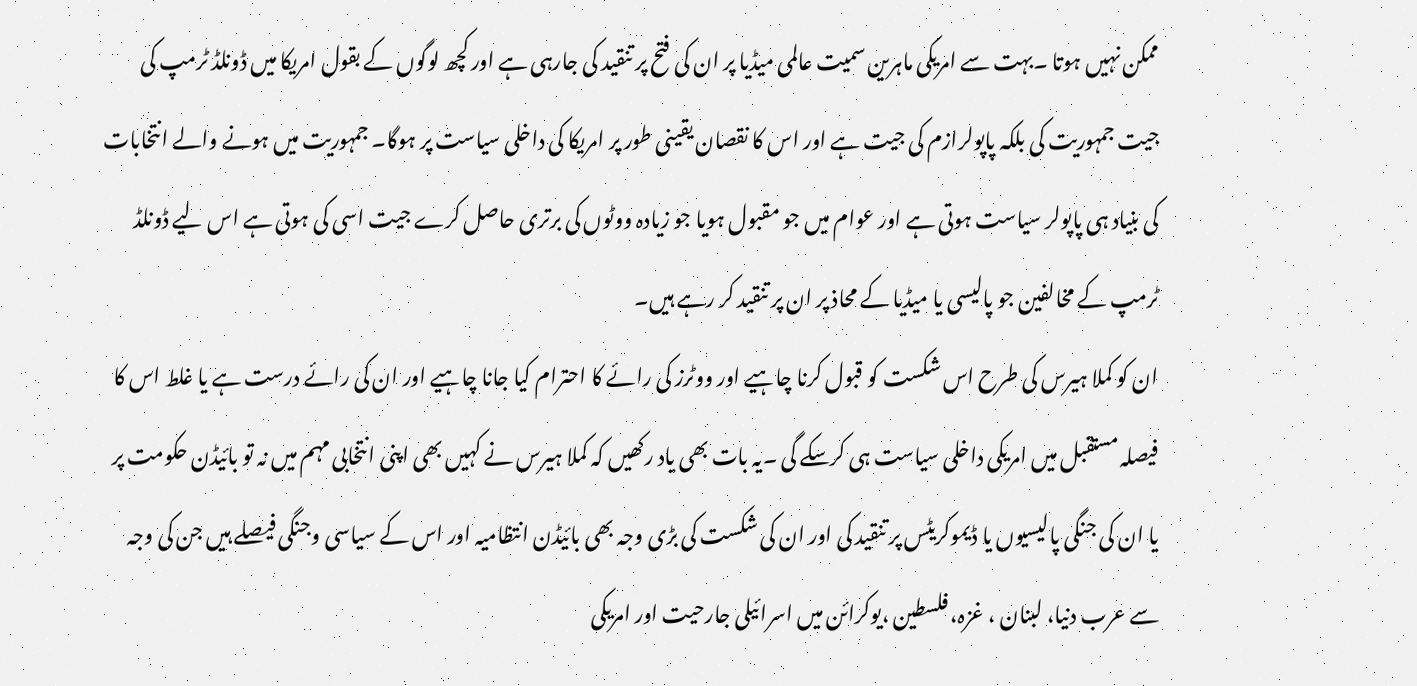ممکن نہیں ہوتا ۔بہت سے امریکی ماہرین سمیت عالمی میڈیا پر ان کی فتح پر تنقید کی جارہی ہے اور کچھ لوگوں کے بقول امریکا میں ڈونلڈ ٹرمپ کی جیت جمہوریت کی بلکہ پاپولرازم کی جیت ہے اور اس کا نقصان یقینی طور پر امریکا کی داخلی سیاست پر ہوگا۔ جمہوریت میں ہونے والے انتخابات کی بنیاد ہی پاپولر سیاست ہوتی ہے اور عوام میں جو مقبول ہویا جو زیادہ ووٹوں کی برتری حاصل کرے جیت اسی کی ہوتی ہے اس لیے ڈونلڈ ٹرمپ کے مخالفین جو پالیسی یا میڈیا کے محاذ پر ان پر تنقید کر رہے ہیں۔
ان کو کملا ہیرس کی طرح اس شکست کو قبول کرنا چاہیے اور ووٹرز کی رائے کا احترام کیا جانا چاہیے اور ان کی رائے درست ہے یا غلط اس کا فیصلہ مستقبل میں امریکی داخلی سیاست ہی کرسکے گی ۔یہ بات بھی یاد رکھیں کہ کملا ہیرس نے کہیں بھی اپنی انتخابی مہم میں نہ تو بائیڈن حکومت پر یا ان کی جنگی پالیسیوں یا ڈیموکریٹس پر تنقید کی اور ان کی شکست کی بڑی وجہ بھی بائیڈن انتظامیہ اور اس کے سیاسی وجنگی فیصلے ہیں جن کی وجہ سے عرب دنیا، لبنان ، غزہ، فلسطین ،یوکرائن میں اسرائیلی جارحیت اور امریکی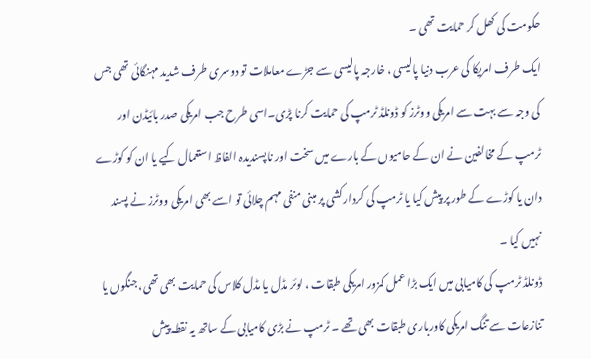حکومت کی کھل کر حمایت تھی ۔
ایک طرف امریکا کی عرب دنیا پالیسی ، خارجہ پالیسی سے جڑے معاملات تو دوسری طرف شدید مہنگائی تھی جس کی وجہ سے بہت سے امریکی ووٹرز کو ڈونلڈ ٹرمپ کی حمایت کرنا پڑی۔اسی طرح جب امریکی صدر بائیڈن اور ٹرمپ کے مخالفین نے ان کے حامیوں کے بارے میں سخت اور ناپسندیدہ الفاظ استعمال کیے یا ان کو کوڑے دان یا کوڑے کے طور پر پیش کیا یا ٹرمپ کی کردار کشی پر مبنی منفی مہم چلائی تو اسے بھی امریکی ووٹرز نے پسند نہیں کیا ۔
ڈونلڈ ٹرمپ کی کامیابی میں ایک بڑا عمل کمزور امریکی طبقات ، لوئر مڈل یا مڈل کلاس کی حمایت بھی تھی، جنگوں یا تنازعات سے تنگ امریکی کاورباری طبقات بھی تھے ۔ ٹرمپ نے بڑی کامیابی کے ساتھ یہ نقطہ پیش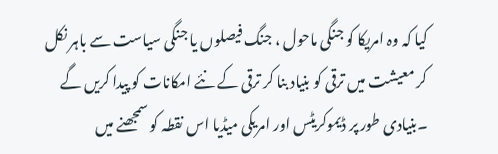کیا کہ وہ امریکا کو جنگی ماحول ، جنگ فیصلوں یا جنگی سیاست سے باہر نکل کر معیشت میں ترقی کو بنیاد بنا کر ترقی کے نئے امکانات کو پیدا کریں گے ۔بنیادی طور پر ڈیموکریٹس اور امریکی میڈیا اس نقطہ کو سمجھنے میں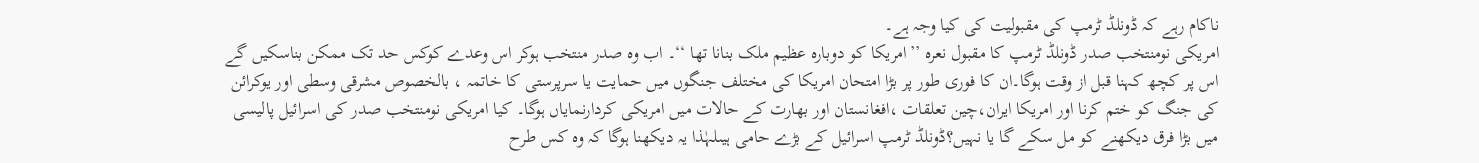ناکام رہے کہ ڈونلڈ ٹرمپ کی مقبولیت کی کیا وجہ ہے۔
امریکی نومنتخب صدر ڈونلڈ ٹرمپ کا مقبول نعرہ ’’امریکا کو دوبارہ عظیم ملک بنانا تھا ‘‘۔ اب وہ صدر منتخب ہوکر اس وعدے کوکس حد تک ممکن بناسکیں گے اس پر کچھ کہنا قبل از وقت ہوگا۔ان کا فوری طور پر بڑا امتحان امریکا کی مختلف جنگوں میں حمایت یا سرپرستی کا خاتمہ ، بالخصوص مشرقی وسطی اور یوکرائن کی جنگ کو ختم کرنا اور امریکا ایران،چین تعلقات ،افغانستان اور بھارت کے حالات میں امریکی کردارنمایاں ہوگا۔ کیا امریکی نومنتخب صدر کی اسرائیل پالیسی میں بڑا فرق دیکھنے کو مل سکے گا یا نہیں؟ڈونلڈ ٹرمپ اسرائیل کے بڑے حامی ہیںلہٰذا یہ دیکھنا ہوگا کہ وہ کس طرح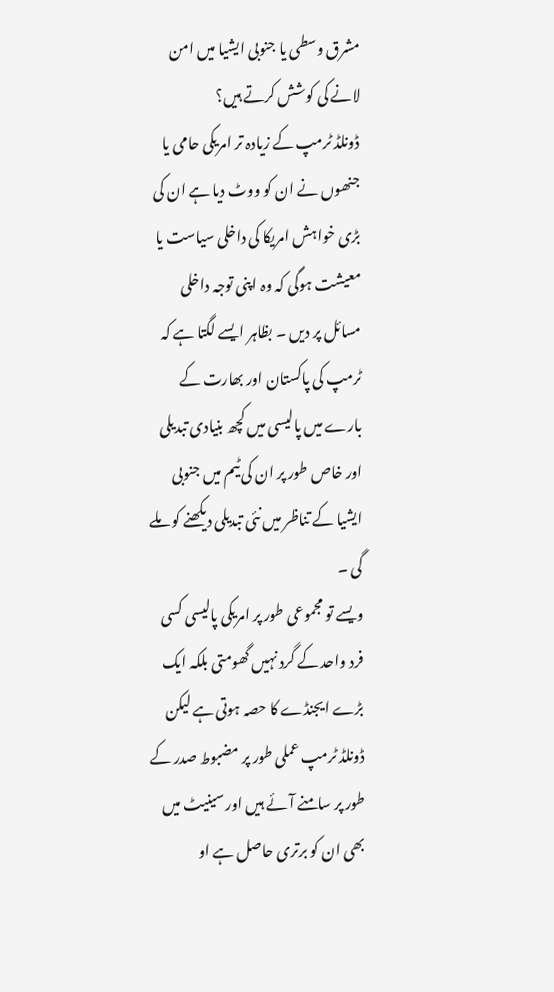مشرق وسطی یا جنوبی ایشیا میں امن لانے کی کوشش کرتے ہیں؟
ڈونلڈ ٹرمپ کے زیادہ تر امریکی حامی یا جنھوں نے ان کو ووٹ دیا ہے ان کی بڑی خواہش امریکا کی داخلی سیاست یا معیشت ہوگی کہ وہ اپنی توجہ داخلی مسائل پر دیں ۔ بظاہر ایسے لگتا ہے کہ ٹرمپ کی پاکستان اور بھارت کے بارے میں پالیسی میں کچھ بنیادی تبدیلی اور خاص طور پر ان کی ٹیم میں جنوبی ایشیا کے تناظر میں نئی تبدیلی دیکھنے کو ملے گی ۔
ویسے تو مجموعی طور پر امریکی پالیسی کسی فرد واحد کے گرد نہیں گھومتی بلکہ ایک بڑے ایجنڈے کا حصہ ہوتی ہے لیکن ڈونلڈ ٹرمپ عملی طور پر مضبوط صدر کے طور پر سامنے آئے ہیں اور سینیٹ میں بھی ان کو برتری حاصل ہے او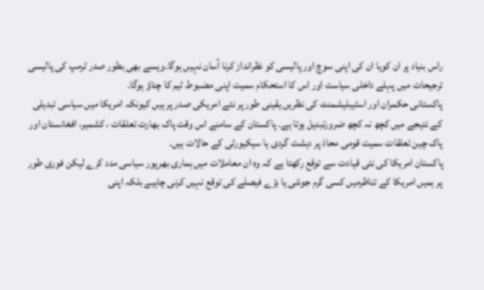راس بنیاد پر ان کویا ان کی اپنی سوچ اور پالیسی کو نظرانداز کرنا آسان نہیں ہوگا۔ویسے بھی بطور صدر ٹرمپ کی پالیسی ترجیحات میں پہلے داخلی سیاست اور اس کا استحکام سمیت اپنی مضبوط ٹیم کا چناؤ ہوگا۔
پاکستانی حکمران اور اسٹیبلیشمنٹ کی نظریں یقینی طور پر نئے امریکی صدر پر ہیں کیونکہ امریکا میں سیاسی تبدیلی کے نتیجے میں کچھ نہ کچھ ضرورتبدیل ہوتا ہے۔ پاکستان کے سامنے اس وقت پاک بھارت تعلقات ، کشمیر، افغانستان اور پاک چین تعلقات سمیت قومی محاذ پر دہشت گردی یا سیکیورٹی کے حالات ہیں۔
پاکستان امریکا کی نئی قیادت سے توقع رکھتا ہے کہ وہ ان معاملات میں ہماری بھرپور سیاسی مدد کرے لیکن فوری طور پر ہمیں امریکا کے تناظرمیں کسی گرم جوشی یا بڑے فیصلے کی توقع نہیں کرنی چاہیے بلکہ اپنی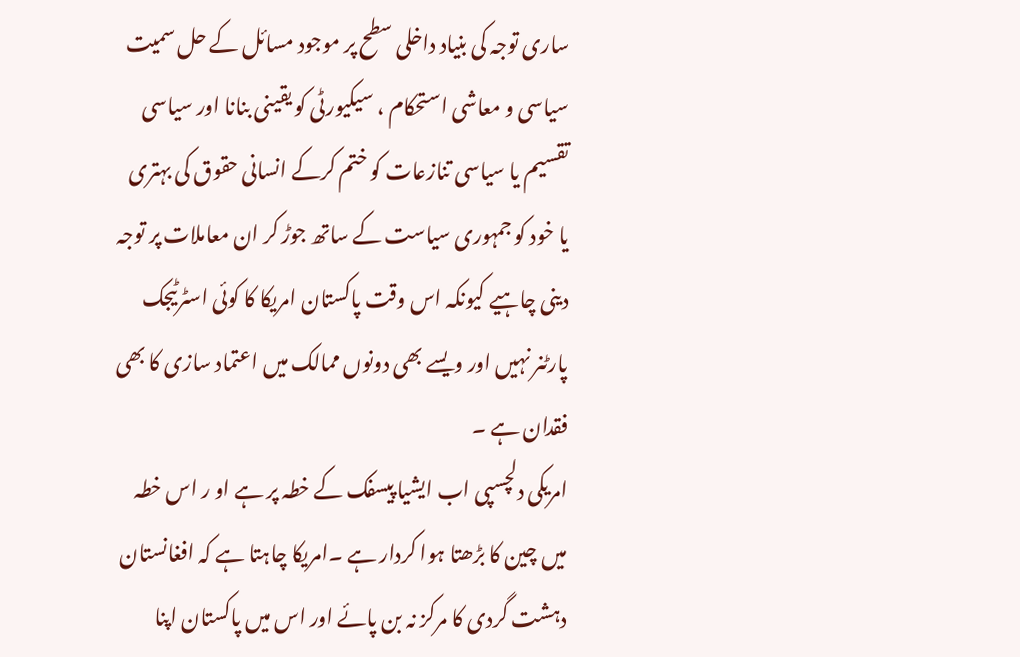ساری توجہ کی بنیاد داخلی سطح پر موجود مسائل کے حل سمیت سیاسی و معاشی استحکام ، سیکیورٹی کو یقینی بنانا اور سیاسی تقسیم یا سیاسی تنازعات کو ختم کرکے انسانی حقوق کی بہتری یا خود کو جمہوری سیاست کے ساتھ جوڑ کر ان معاملات پر توجہ دینی چاہیے کیونکہ اس وقت پاکستان امریکا کا کوئی اسٹرٹیجک پارٹنر نہیں اور ویسے بھی دونوں ممالک میں اعتماد سازی کا بھی فقدان ہے ۔
امریکی دلچسپی اب ایشیا پیسفک کے خطہ پر ہے او ر اس خطہ میں چین کا بڑھتا ہوا کردار ہے ۔امریکا چاہتا ہے کہ افغانستان دہشت گردی کا مرکز نہ بن پائے اور اس میں پاکستان اپنا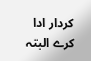کردار ادا کرے البتہ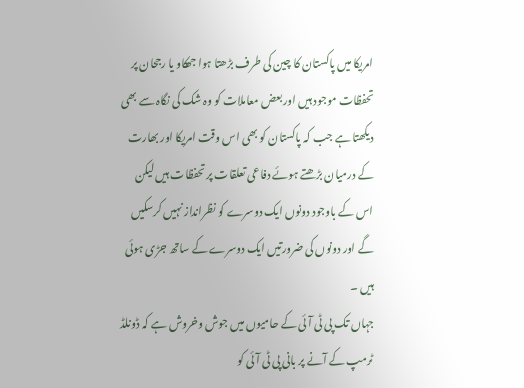امریکا میں پاکستان کا چین کی طرف بڑھتا ہوا جھکاو یا رجحان پر تحفظات موجود ہیں اور بعض معاملات کو وہ شک کی نگاہ سے بھی دیکھتا ہے جب کہ پاکستان کو بھی اس وقت امریکا اور بھارت کے درمیان بڑھتے ہوئے دفاعی تعلقات پر تحفظات ہیں لیکن اس کے باوجود دونوں ایک دوسرے کو نظرانداز نہیں کرسکیں گے اور دونوں کی ضرورتیں ایک دوسرے کے ساتھ جڑی ہوئی ہیں ۔
جہاں تک پی ٹی آئی کے حامیوں میں جوش وخروش ہے کہ ڈونلڈ ٹرمپ کے آنے پر بانی پی ٹی آئی کو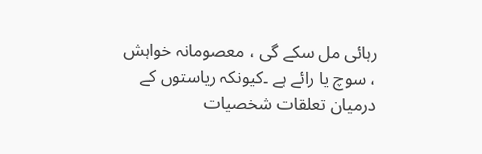رہائی مل سکے گی ، معصومانہ خواہش ، سوچ یا رائے ہے ۔کیونکہ ریاستوں کے درمیان تعلقات شخصیات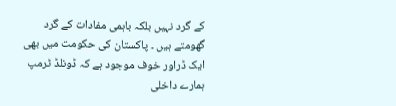کے گرد نہیں بلکہ باہمی مفادات کے گرد گھومتے ہیں ۔ پاکستان کی حکومت میں بھی ایک ڈراور خوف موجود ہے کہ ڈونلڈ ٹرمپ ہمارے داخلی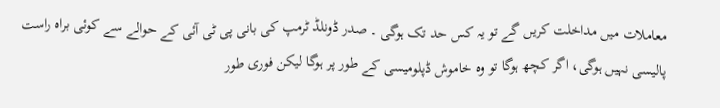معاملات میں مداخلت کریں گے تو یہ کس حد تک ہوگی ۔ صدر ڈونلڈ ٹرمپ کی بانی پی ٹی آئی کے حوالے سے کوئی براہ راست پالیسی نہیں ہوگی، اگر کچھ ہوگا تو وہ خاموش ڈپلومیسی کے طور پر ہوگا لیکن فوری طور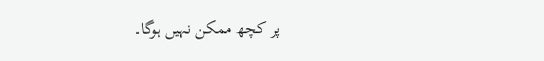پر کچھ ممکن نہیں ہوگا۔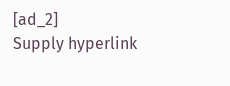[ad_2]
Supply hyperlink